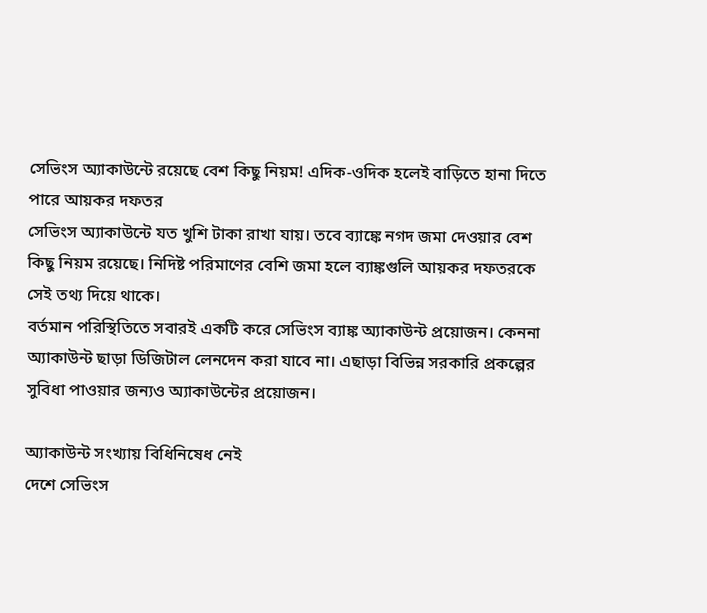সেভিংস অ্যাকাউন্টে রয়েছে বেশ কিছু নিয়ম! এদিক-ওদিক হলেই বাড়িতে হানা দিতে পারে আয়কর দফতর
সেভিংস অ্যাকাউন্টে যত খুশি টাকা রাখা যায়। তবে ব্যাঙ্কে নগদ জমা দেওয়ার বেশ কিছু নিয়ম রয়েছে। নিদিষ্ট পরিমাণের বেশি জমা হলে ব্যাঙ্কগুলি আয়কর দফতরকে সেই তথ্য দিয়ে থাকে।
বর্তমান পরিস্থিতিতে সবারই একটি করে সেভিংস ব্যাঙ্ক অ্যাকাউন্ট প্রয়োজন। কেননা অ্যাকাউন্ট ছাড়া ডিজিটাল লেনদেন করা যাবে না। এছাড়া বিভিন্ন সরকারি প্রকল্পের সুবিধা পাওয়ার জন্যও অ্যাকাউন্টের প্রয়োজন।

অ্যাকাউন্ট সংখ্যায় বিধিনিষেধ নেই
দেশে সেভিংস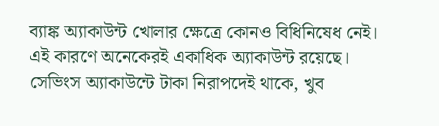ব্যাঙ্ক অ্যাকাউন্ট খোলার ক্ষেত্রে কোনও বিধিনিষেধ নেই। এই কারণে অনেকেরই একাধিক অ্যাকাউন্ট রয়েছে। সেভিংস অ্যাকাউন্টে টাকা নিরাপদেই থাকে, খুব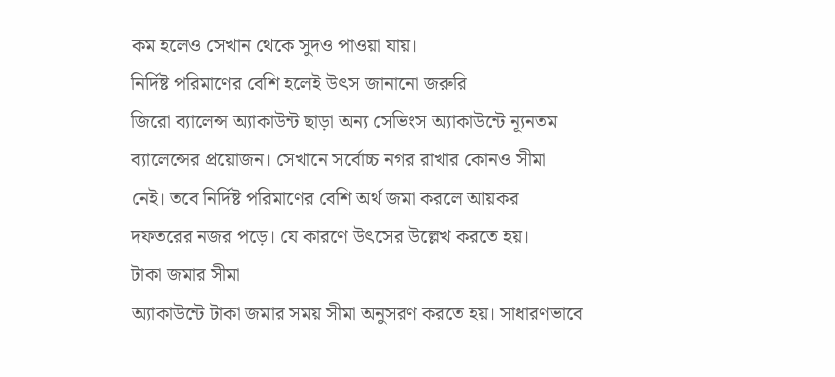কম হলেও সেখান থেকে সুদও পাওয়া যায়।
নির্দিষ্ট পরিমাণের বেশি হলেই উৎস জানানো জরুরি
জিরো ব্যালেন্স অ্যাকাউন্ট ছাড়া অন্য সেভিংস অ্যাকাউন্টে ন্যূনতম ব্যালেন্সের প্রয়োজন। সেখানে সর্বোচ্চ নগর রাখার কোনও সীমা নেই। তবে নির্দিষ্ট পরিমাণের বেশি অর্থ জমা করলে আয়কর দফতরের নজর পড়ে। যে কারণে উৎসের উল্লেখ করতে হয়।
টাকা জমার সীমা
অ্যাকাউন্টে টাকা জমার সময় সীমা অনুসরণ করতে হয়। সাধারণভাবে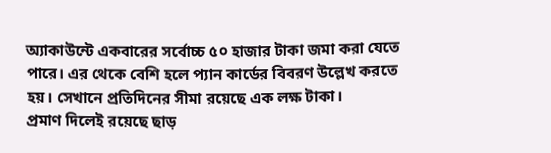অ্যাকাউন্টে একবারের সর্বোচ্চ ৫০ হাজার টাকা জমা করা যেতে পারে। এর থেকে বেশি হলে প্যান কার্ডের বিবরণ উল্লেখ করতে হয়। সেখানে প্রতিদিনের সীমা রয়েছে এক লক্ষ টাকা।
প্রমাণ দিলেই রয়েছে ছাড়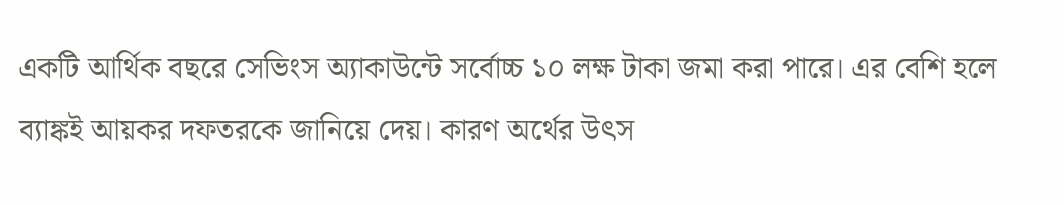একটি আর্থিক বছরে সেভিংস অ্যাকাউন্টে সর্বোচ্চ ১০ লক্ষ টাকা জমা করা পারে। এর বেশি হলে ব্যাঙ্কই আয়কর দফতরকে জানিয়ে দেয়। কারণ অর্থের উৎস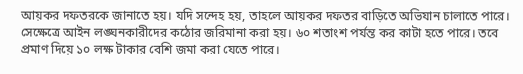আয়কর দফতরকে জানাতে হয়। যদি সন্দেহ হয়, তাহলে আয়কর দফতর বাড়িতে অভিযান চালাতে পারে। সেক্ষেত্রে আইন লঙ্ঘনকারীদের কঠোর জরিমানা করা হয়। ৬০ শতাংশ পর্যন্ত কর কাটা হতে পারে। তবে প্রমাণ দিয়ে ১০ লক্ষ টাকার বেশি জমা করা যেতে পারে।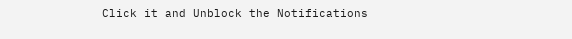Click it and Unblock the Notifications